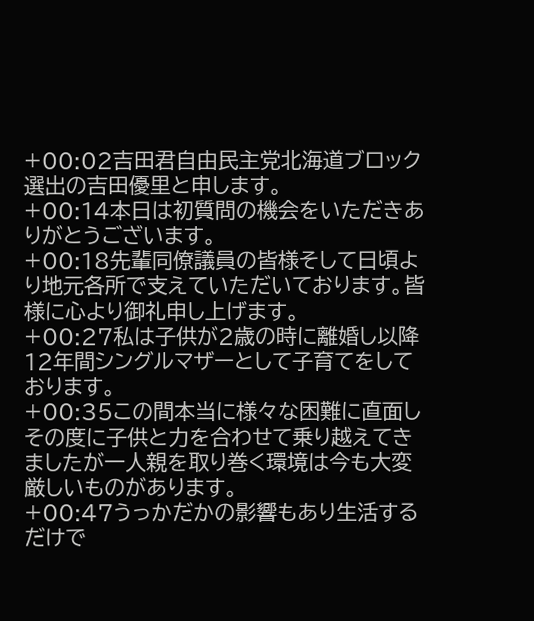+00:02吉田君自由民主党北海道ブロック選出の吉田優里と申します。
+00:14本日は初質問の機会をいただきありがとうございます。
+00:18先輩同僚議員の皆様そして日頃より地元各所で支えていただいております。皆様に心より御礼申し上げます。
+00:27私は子供が2歳の時に離婚し以降12年間シングルマザーとして子育てをしております。
+00:35この間本当に様々な困難に直面しその度に子供と力を合わせて乗り越えてきましたが一人親を取り巻く環境は今も大変厳しいものがあります。
+00:47うっかだかの影響もあり生活するだけで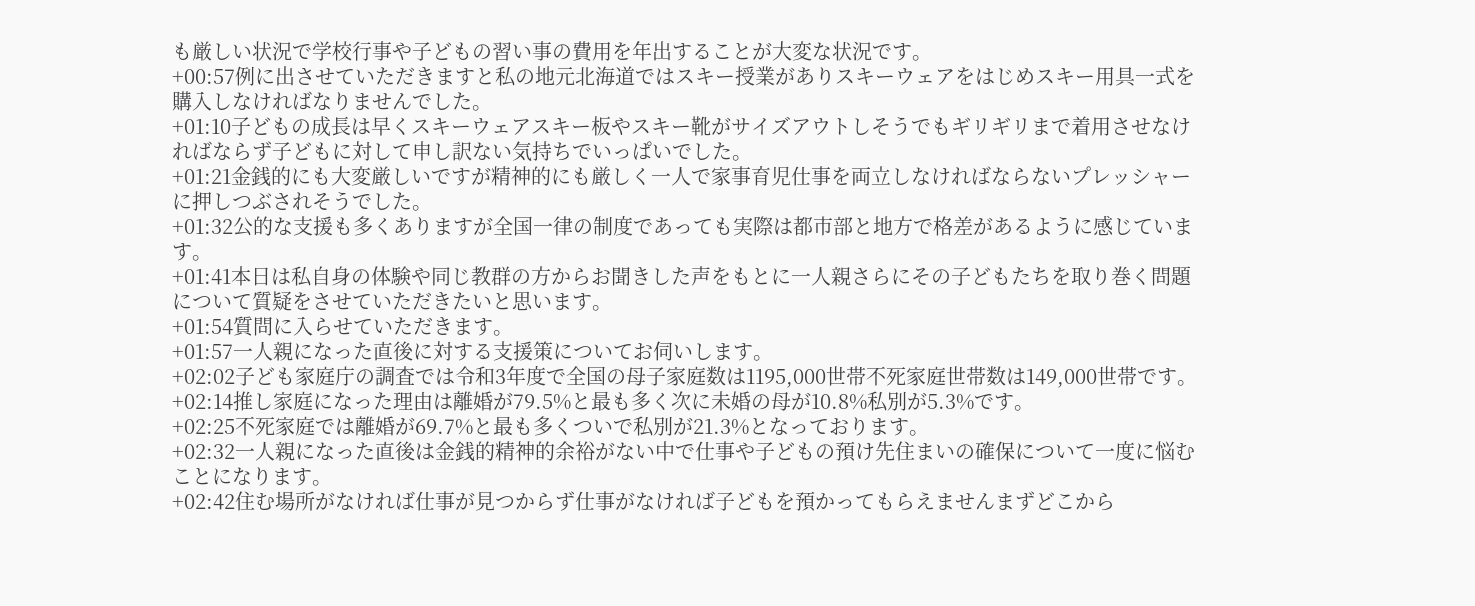も厳しい状況で学校行事や子どもの習い事の費用を年出することが大変な状況です。
+00:57例に出させていただきますと私の地元北海道ではスキー授業がありスキーウェアをはじめスキー用具一式を購入しなければなりませんでした。
+01:10子どもの成長は早くスキーウェアスキー板やスキー靴がサイズアウトしそうでもギリギリまで着用させなければならず子どもに対して申し訳ない気持ちでいっぱいでした。
+01:21金銭的にも大変厳しいですが精神的にも厳しく一人で家事育児仕事を両立しなければならないプレッシャーに押しつぶされそうでした。
+01:32公的な支援も多くありますが全国一律の制度であっても実際は都市部と地方で格差があるように感じています。
+01:41本日は私自身の体験や同じ教群の方からお聞きした声をもとに一人親さらにその子どもたちを取り巻く問題について質疑をさせていただきたいと思います。
+01:54質問に入らせていただきます。
+01:57一人親になった直後に対する支援策についてお伺いします。
+02:02子ども家庭庁の調査では令和3年度で全国の母子家庭数は1195,000世帯不死家庭世帯数は149,000世帯です。
+02:14推し家庭になった理由は離婚が79.5%と最も多く次に未婚の母が10.8%私別が5.3%です。
+02:25不死家庭では離婚が69.7%と最も多くついで私別が21.3%となっております。
+02:32一人親になった直後は金銭的精神的余裕がない中で仕事や子どもの預け先住まいの確保について一度に悩むことになります。
+02:42住む場所がなければ仕事が見つからず仕事がなければ子どもを預かってもらえませんまずどこから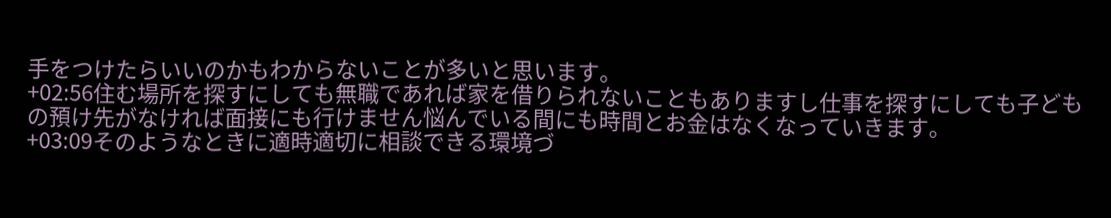手をつけたらいいのかもわからないことが多いと思います。
+02:56住む場所を探すにしても無職であれば家を借りられないこともありますし仕事を探すにしても子どもの預け先がなければ面接にも行けません悩んでいる間にも時間とお金はなくなっていきます。
+03:09そのようなときに適時適切に相談できる環境づ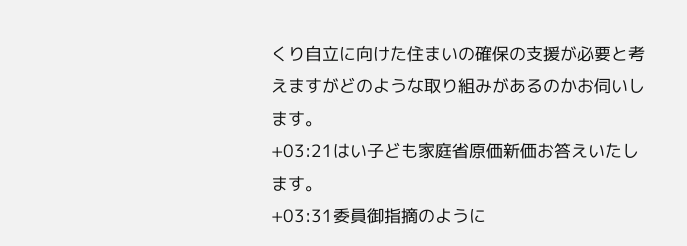くり自立に向けた住まいの確保の支援が必要と考えますがどのような取り組みがあるのかお伺いします。
+03:21はい子ども家庭省原価新価お答えいたします。
+03:31委員御指摘のように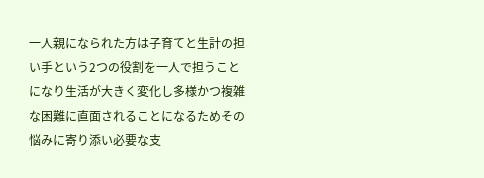一人親になられた方は子育てと生計の担い手という2つの役割を一人で担うことになり生活が大きく変化し多様かつ複雑な困難に直面されることになるためその悩みに寄り添い必要な支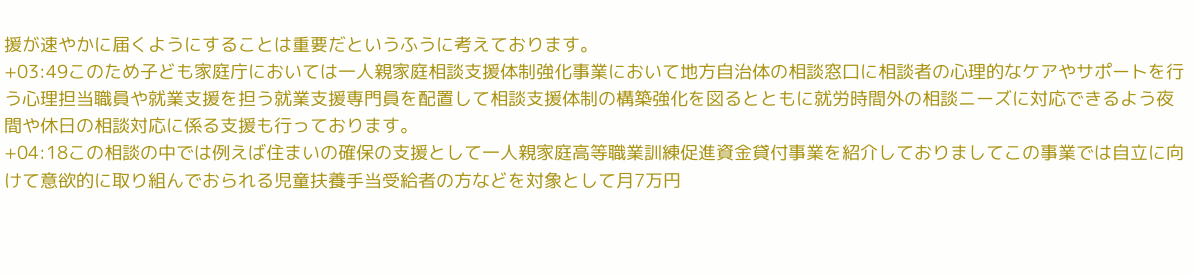援が速やかに届くようにすることは重要だというふうに考えております。
+03:49このため子ども家庭庁においては一人親家庭相談支援体制強化事業において地方自治体の相談窓口に相談者の心理的なケアやサポートを行う心理担当職員や就業支援を担う就業支援専門員を配置して相談支援体制の構築強化を図るとともに就労時間外の相談ニーズに対応できるよう夜間や休日の相談対応に係る支援も行っております。
+04:18この相談の中では例えば住まいの確保の支援として一人親家庭高等職業訓練促進資金貸付事業を紹介しておりましてこの事業では自立に向けて意欲的に取り組んでおられる児童扶養手当受給者の方などを対象として月7万円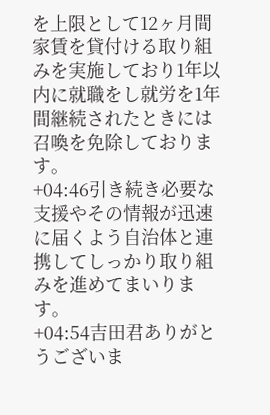を上限として12ヶ月間家賃を貸付ける取り組みを実施しており1年以内に就職をし就労を1年間継続されたときには召喚を免除しております。
+04:46引き続き必要な支援やその情報が迅速に届くよう自治体と連携してしっかり取り組みを進めてまいります。
+04:54吉田君ありがとうございま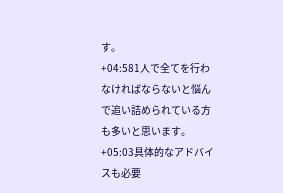す。
+04:581人で全てを行わなければならないと悩んで追い詰められている方も多いと思います。
+05:03具体的なアドバイスも必要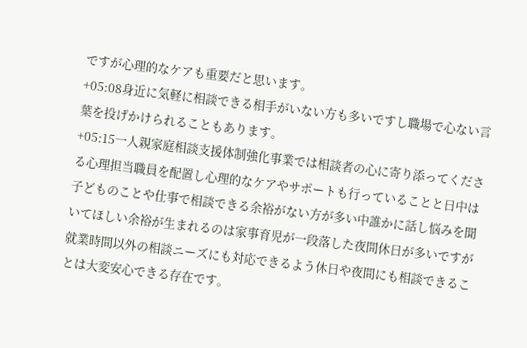ですが心理的なケアも重要だと思います。
+05:08身近に気軽に相談できる相手がいない方も多いですし職場で心ない言葉を投げかけられることもあります。
+05:15一人親家庭相談支援体制強化事業では相談者の心に寄り添ってくださる心理担当職員を配置し心理的なケアやサポートも行っていることと日中は子どものことや仕事で相談できる余裕がない方が多い中誰かに話し悩みを聞いてほしい余裕が生まれるのは家事育児が一段落した夜間休日が多いですが就業時間以外の相談ニーズにも対応できるよう休日や夜間にも相談できることは大変安心できる存在です。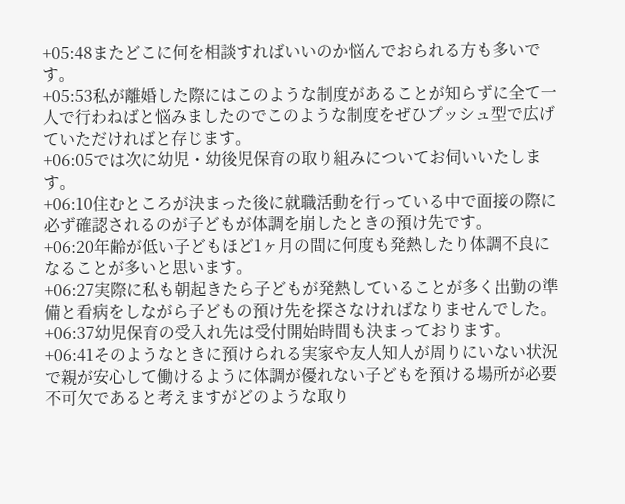+05:48またどこに何を相談すればいいのか悩んでおられる方も多いです。
+05:53私が離婚した際にはこのような制度があることが知らずに全て一人で行わねばと悩みましたのでこのような制度をぜひプッシュ型で広げていただければと存じます。
+06:05では次に幼児・幼後児保育の取り組みについてお伺いいたします。
+06:10住むところが決まった後に就職活動を行っている中で面接の際に必ず確認されるのが子どもが体調を崩したときの預け先です。
+06:20年齢が低い子どもほど1ヶ月の間に何度も発熱したり体調不良になることが多いと思います。
+06:27実際に私も朝起きたら子どもが発熱していることが多く出勤の準備と看病をしながら子どもの預け先を探さなければなりませんでした。
+06:37幼児保育の受入れ先は受付開始時間も決まっております。
+06:41そのようなときに預けられる実家や友人知人が周りにいない状況で親が安心して働けるように体調が優れない子どもを預ける場所が必要不可欠であると考えますがどのような取り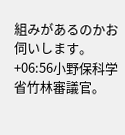組みがあるのかお伺いします。
+06:56小野保科学省竹林審議官。